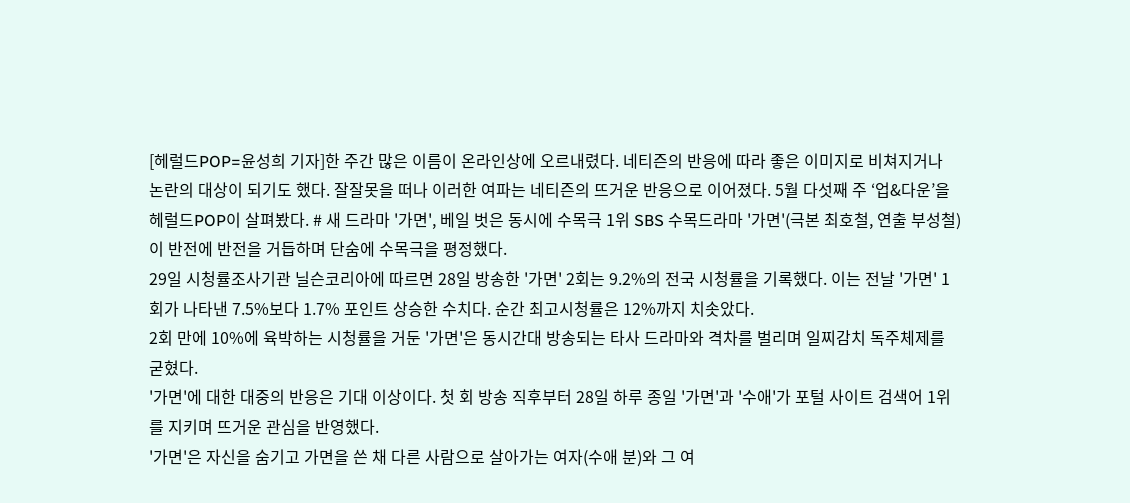[헤럴드POP=윤성희 기자]한 주간 많은 이름이 온라인상에 오르내렸다. 네티즌의 반응에 따라 좋은 이미지로 비쳐지거나 논란의 대상이 되기도 했다. 잘잘못을 떠나 이러한 여파는 네티즌의 뜨거운 반응으로 이어졌다. 5월 다섯째 주 ‘업&다운’을 헤럴드POP이 살펴봤다. # 새 드라마 '가면', 베일 벗은 동시에 수목극 1위 SBS 수목드라마 '가면'(극본 최호철, 연출 부성철)이 반전에 반전을 거듭하며 단숨에 수목극을 평정했다.
29일 시청률조사기관 닐슨코리아에 따르면 28일 방송한 '가면' 2회는 9.2%의 전국 시청률을 기록했다. 이는 전날 '가면' 1회가 나타낸 7.5%보다 1.7% 포인트 상승한 수치다. 순간 최고시청률은 12%까지 치솟았다.
2회 만에 10%에 육박하는 시청률을 거둔 '가면'은 동시간대 방송되는 타사 드라마와 격차를 벌리며 일찌감치 독주체제를 굳혔다.
'가면'에 대한 대중의 반응은 기대 이상이다. 첫 회 방송 직후부터 28일 하루 종일 '가면'과 '수애'가 포털 사이트 검색어 1위를 지키며 뜨거운 관심을 반영했다.
'가면'은 자신을 숨기고 가면을 쓴 채 다른 사람으로 살아가는 여자(수애 분)와 그 여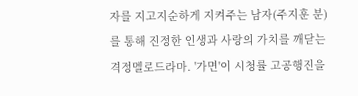자를 지고지순하게 지켜주는 남자(주지훈 분)를 통해 진정한 인생과 사랑의 가치를 깨닫는 격정멜로드라마. '가면'이 시청률 고공행진을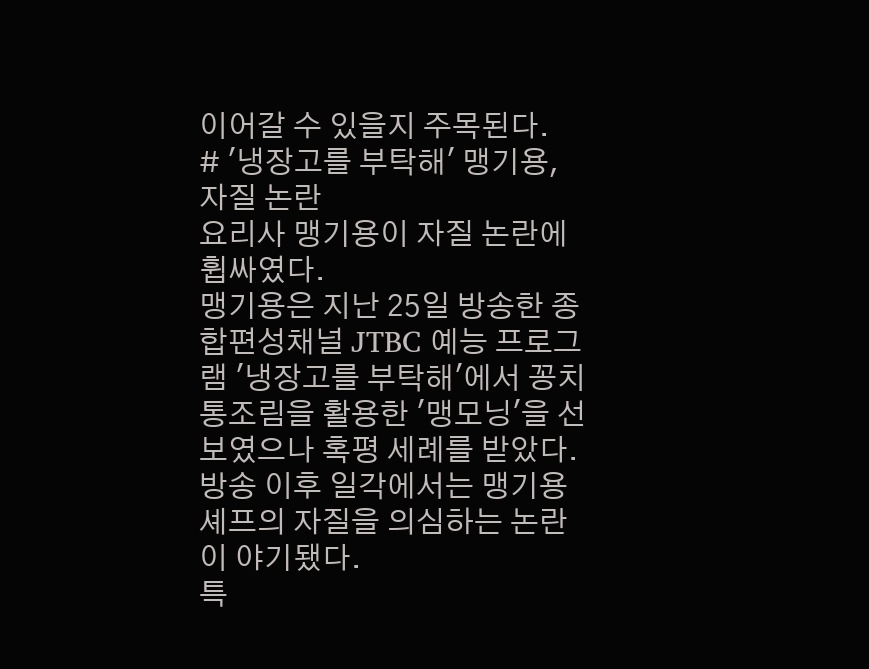이어갈 수 있을지 주목된다.
# '냉장고를 부탁해' 맹기용, 자질 논란
요리사 맹기용이 자질 논란에 휩싸였다.
맹기용은 지난 25일 방송한 종합편성채널 JTBC 예능 프로그램 '냉장고를 부탁해'에서 꽁치 통조림을 활용한 '맹모닝'을 선보였으나 혹평 세례를 받았다. 방송 이후 일각에서는 맹기용 셰프의 자질을 의심하는 논란이 야기됐다.
특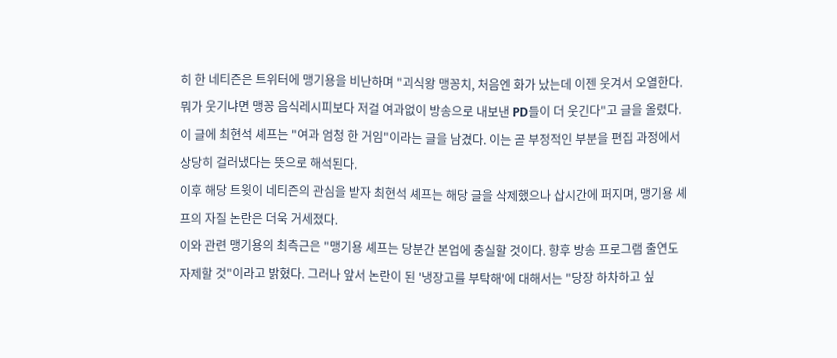히 한 네티즌은 트위터에 맹기용을 비난하며 "괴식왕 맹꽁치, 처음엔 화가 났는데 이젠 웃겨서 오열한다. 뭐가 웃기냐면 맹꽁 음식레시피보다 저걸 여과없이 방송으로 내보낸 PD들이 더 웃긴다"고 글을 올렸다.
이 글에 최현석 셰프는 "여과 엄청 한 거임"이라는 글을 남겼다. 이는 곧 부정적인 부분을 편집 과정에서 상당히 걸러냈다는 뜻으로 해석된다.
이후 해당 트윗이 네티즌의 관심을 받자 최현석 셰프는 해당 글을 삭제했으나 삽시간에 퍼지며, 맹기용 셰프의 자질 논란은 더욱 거세졌다.
이와 관련 맹기용의 최측근은 "맹기용 셰프는 당분간 본업에 충실할 것이다. 향후 방송 프로그램 출연도 자제할 것"이라고 밝혔다. 그러나 앞서 논란이 된 '냉장고를 부탁해'에 대해서는 "당장 하차하고 싶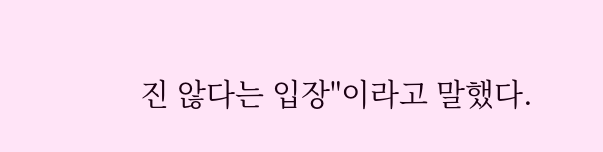진 않다는 입장"이라고 말했다.